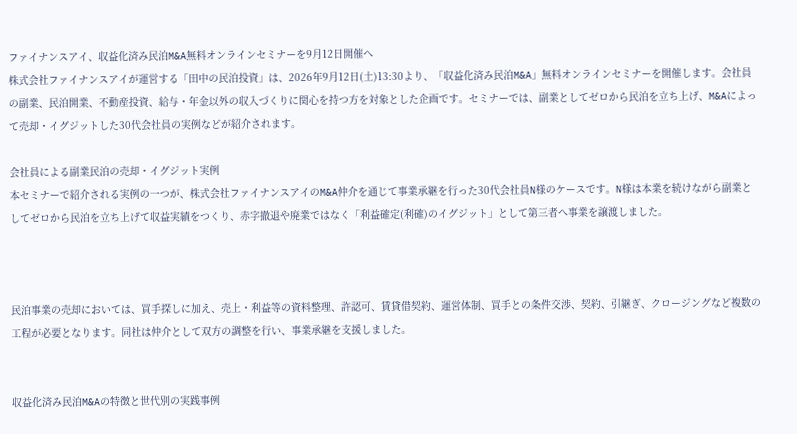ファイナンスアイ、収益化済み民泊M&A無料オンラインセミナーを9月12日開催へ
株式会社ファイナンスアイが運営する「田中の民泊投資」は、2026年9月12日(土)13:30より、「収益化済み民泊M&A」無料オンラインセミナーを開催します。会社員の副業、民泊開業、不動産投資、給与・年金以外の収入づくりに関心を持つ方を対象とした企画です。セミナーでは、副業としてゼロから民泊を立ち上げ、M&Aによって売却・イグジットした30代会社員の実例などが紹介されます。

会社員による副業民泊の売却・イグジット実例
本セミナーで紹介される実例の一つが、株式会社ファイナンスアイのM&A仲介を通じて事業承継を行った30代会社員N様のケースです。N様は本業を続けながら副業としてゼロから民泊を立ち上げて収益実績をつくり、赤字撤退や廃業ではなく「利益確定(利確)のイグジット」として第三者へ事業を譲渡しました。



民泊事業の売却においては、買手探しに加え、売上・利益等の資料整理、許認可、賃貸借契約、運営体制、買手との条件交渉、契約、引継ぎ、クロージングなど複数の工程が必要となります。同社は仲介として双方の調整を行い、事業承継を支援しました。


収益化済み民泊M&Aの特徴と世代別の実践事例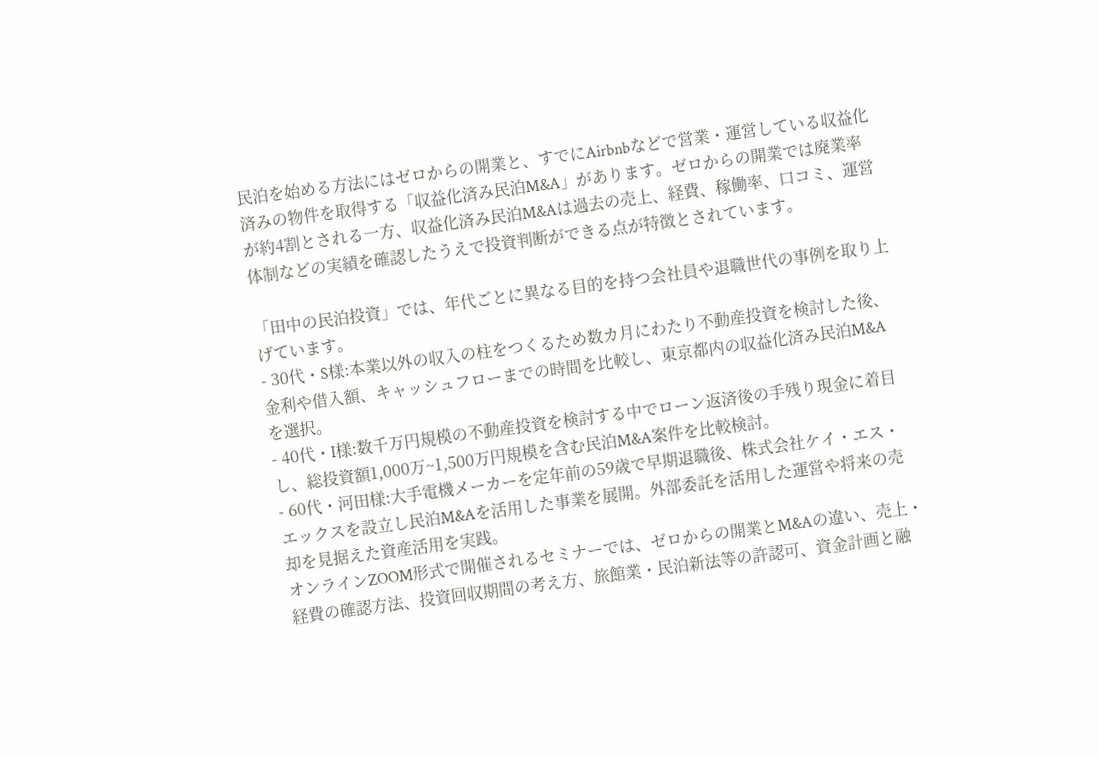民泊を始める方法にはゼロからの開業と、すでにAirbnbなどで営業・運営している収益化済みの物件を取得する「収益化済み民泊M&A」があります。ゼロからの開業では廃業率が約4割とされる一方、収益化済み民泊M&Aは過去の売上、経費、稼働率、口コミ、運営体制などの実績を確認したうえで投資判断ができる点が特徴とされています。

「田中の民泊投資」では、年代ごとに異なる目的を持つ会社員や退職世代の事例を取り上げています。
- 30代・S様:本業以外の収入の柱をつくるため数カ月にわたり不動産投資を検討した後、金利や借入額、キャッシュフローまでの時間を比較し、東京都内の収益化済み民泊M&Aを選択。
- 40代・I様:数千万円規模の不動産投資を検討する中でローン返済後の手残り現金に着目し、総投資額1,000万~1,500万円規模を含む民泊M&A案件を比較検討。
- 60代・河田様:大手電機メーカーを定年前の59歳で早期退職後、株式会社ケイ・エス・エックスを設立し民泊M&Aを活用した事業を展開。外部委託を活用した運営や将来の売却を見据えた資産活用を実践。
オンラインZOOM形式で開催されるセミナーでは、ゼロからの開業とM&Aの違い、売上・経費の確認方法、投資回収期間の考え方、旅館業・民泊新法等の許認可、資金計画と融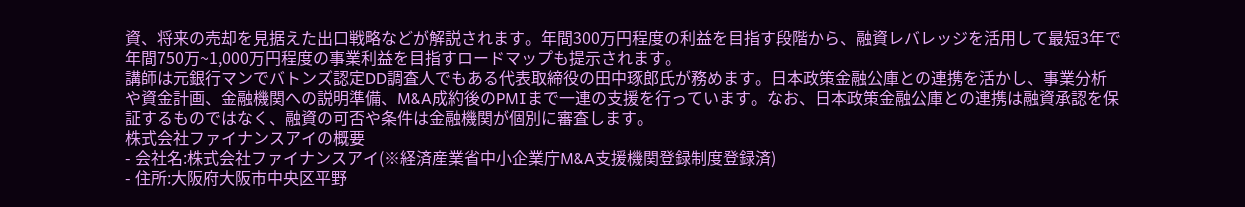資、将来の売却を見据えた出口戦略などが解説されます。年間300万円程度の利益を目指す段階から、融資レバレッジを活用して最短3年で年間750万~1,000万円程度の事業利益を目指すロードマップも提示されます。
講師は元銀行マンでバトンズ認定DD調査人でもある代表取締役の田中琢郎氏が務めます。日本政策金融公庫との連携を活かし、事業分析や資金計画、金融機関への説明準備、M&A成約後のPMIまで一連の支援を行っています。なお、日本政策金融公庫との連携は融資承認を保証するものではなく、融資の可否や条件は金融機関が個別に審査します。
株式会社ファイナンスアイの概要
- 会社名:株式会社ファイナンスアイ(※経済産業省中小企業庁M&A支援機関登録制度登録済)
- 住所:大阪府大阪市中央区平野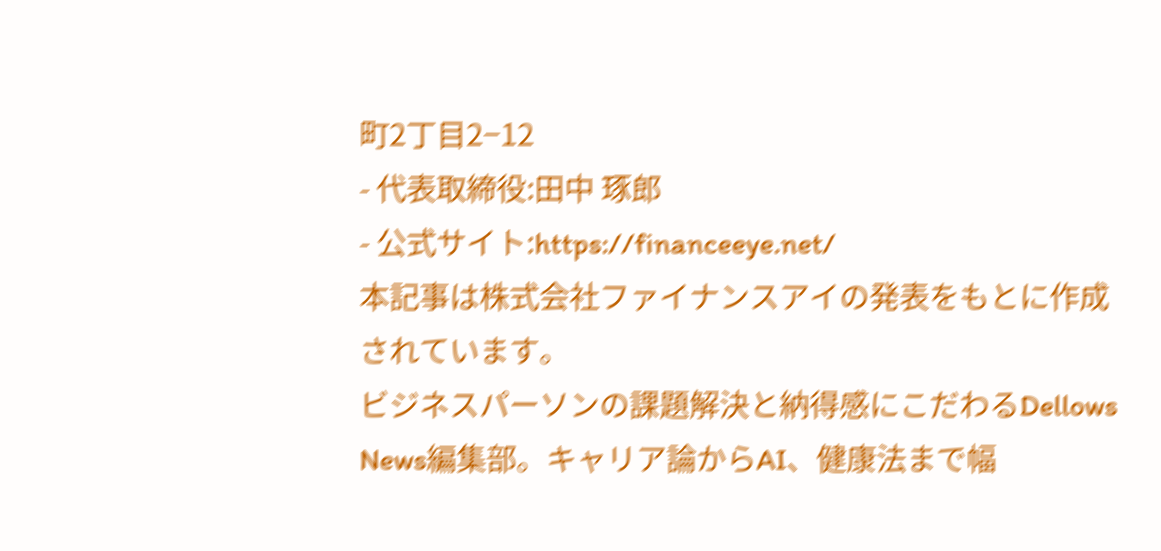町2丁目2−12
- 代表取締役:田中 琢郎
- 公式サイト:https://financeeye.net/
本記事は株式会社ファイナンスアイの発表をもとに作成されています。
ビジネスパーソンの課題解決と納得感にこだわるDellows News編集部。キャリア論からAI、健康法まで幅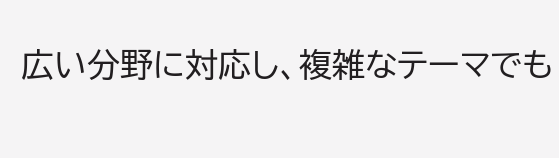広い分野に対応し、複雑なテーマでも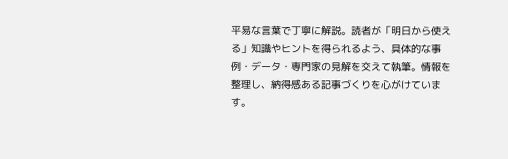平易な言葉で丁寧に解説。読者が「明日から使える」知識やヒントを得られるよう、具体的な事例・データ・専門家の見解を交えて執筆。情報を整理し、納得感ある記事づくりを心がけています。